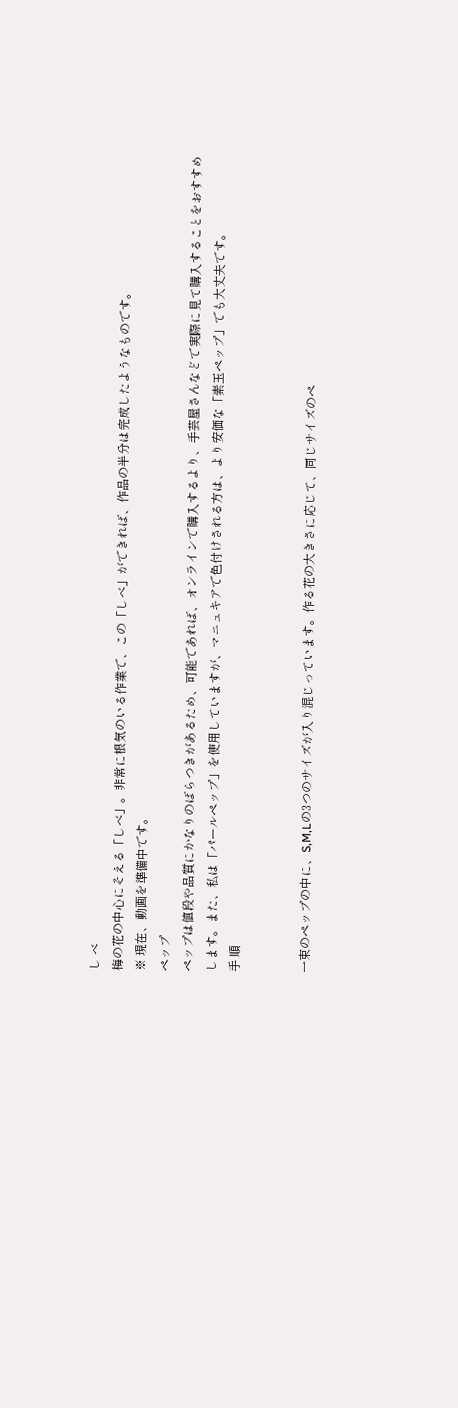し べ
梅の花の中心にそえる「しべ」。非常に根気のいる作業で、この「しべ」ができれば、作品の半分は完成したようなものです。
※ 現在、動画を準備中です。
ペップ
ペップは値段や品質にかなりのばらつきがあるため、可能であれば、オンラインで購入するより、手芸屋さんなどで実際に見て購入することをおすすめします。また、私は「パールペップ」を使用していますが、マニュキアで色付けされる方は、より安価な「素玉ペップ」でも大丈夫です。
手 順


一束のペップの中に、S,M,Lの3つのサイズが入り混じっています。作る花の大きさに応じて、同じサイズのペ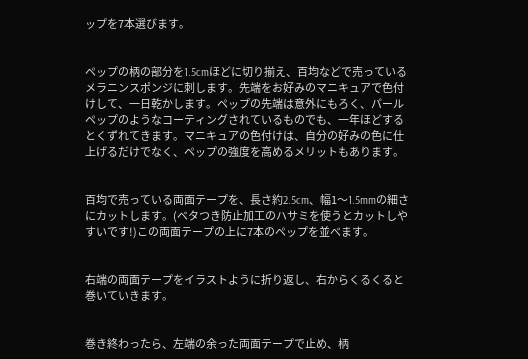ップを7本選びます。


ペップの柄の部分を1.5cmほどに切り揃え、百均などで売っているメラニンスポンジに刺します。先端をお好みのマニキュアで色付けして、一日乾かします。ペップの先端は意外にもろく、パールペップのようなコーティングされているものでも、一年ほどするとくずれてきます。マニキュアの色付けは、自分の好みの色に仕上げるだけでなく、ペップの強度を高めるメリットもあります。


百均で売っている両面テープを、長さ約2.5cm、幅1〜1.5mmの細さにカットします。(ベタつき防止加工のハサミを使うとカットしやすいです!)この両面テープの上に7本のペップを並べます。


右端の両面テープをイラストように折り返し、右からくるくると巻いていきます。


巻き終わったら、左端の余った両面テープで止め、柄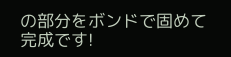の部分をボンドで固めて完成です!